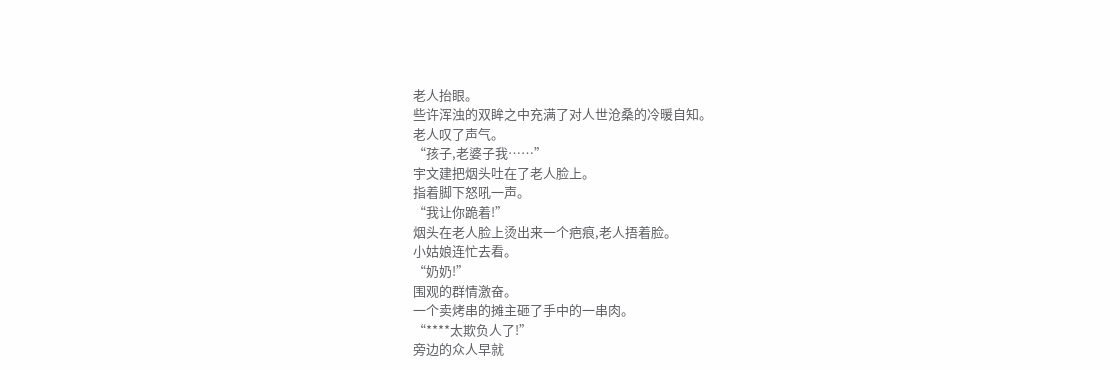老人抬眼。
些许浑浊的双眸之中充满了对人世沧桑的冷暖自知。
老人叹了声气。
“孩子,老婆子我……”
宇文建把烟头吐在了老人脸上。
指着脚下怒吼一声。
“我让你跪着!”
烟头在老人脸上烫出来一个疤痕,老人捂着脸。
小姑娘连忙去看。
“奶奶!”
围观的群情激奋。
一个卖烤串的摊主砸了手中的一串肉。
“****太欺负人了!”
旁边的众人早就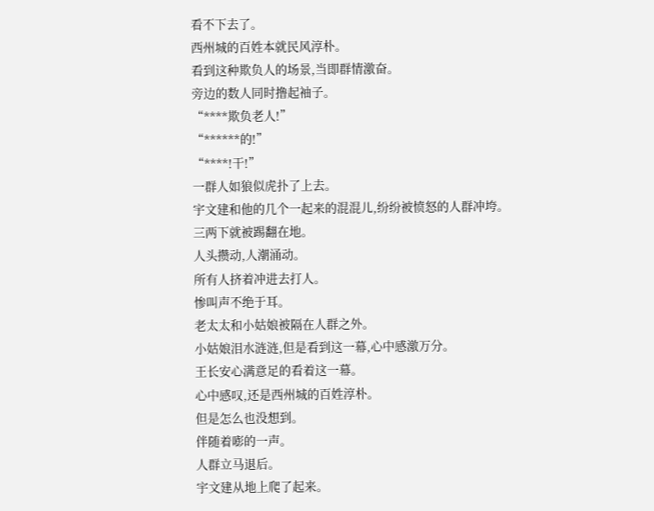看不下去了。
西州城的百姓本就民风淳朴。
看到这种欺负人的场景,当即群情激奋。
旁边的数人同时撸起袖子。
“****欺负老人!”
“******的!”
“****!干!”
一群人如狼似虎扑了上去。
宇文建和他的几个一起来的混混儿,纷纷被愤怒的人群冲垮。
三两下就被踢翻在地。
人头攒动,人潮涌动。
所有人挤着冲进去打人。
惨叫声不绝于耳。
老太太和小姑娘被隔在人群之外。
小姑娘泪水涟涟,但是看到这一幕,心中感激万分。
王长安心满意足的看着这一幕。
心中感叹,还是西州城的百姓淳朴。
但是怎么也没想到。
伴随着嘭的一声。
人群立马退后。
宇文建从地上爬了起来。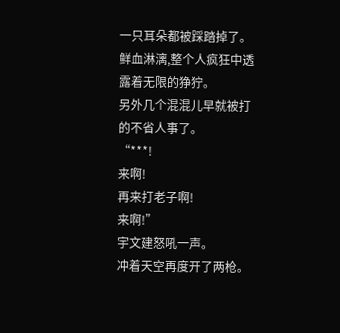一只耳朵都被踩踏掉了。
鲜血淋漓,整个人疯狂中透露着无限的狰狞。
另外几个混混儿早就被打的不省人事了。
“***!
来啊!
再来打老子啊!
来啊!”
宇文建怒吼一声。
冲着天空再度开了两枪。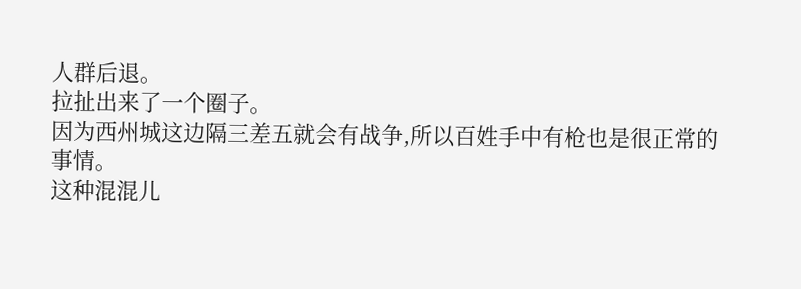人群后退。
拉扯出来了一个圈子。
因为西州城这边隔三差五就会有战争,所以百姓手中有枪也是很正常的事情。
这种混混儿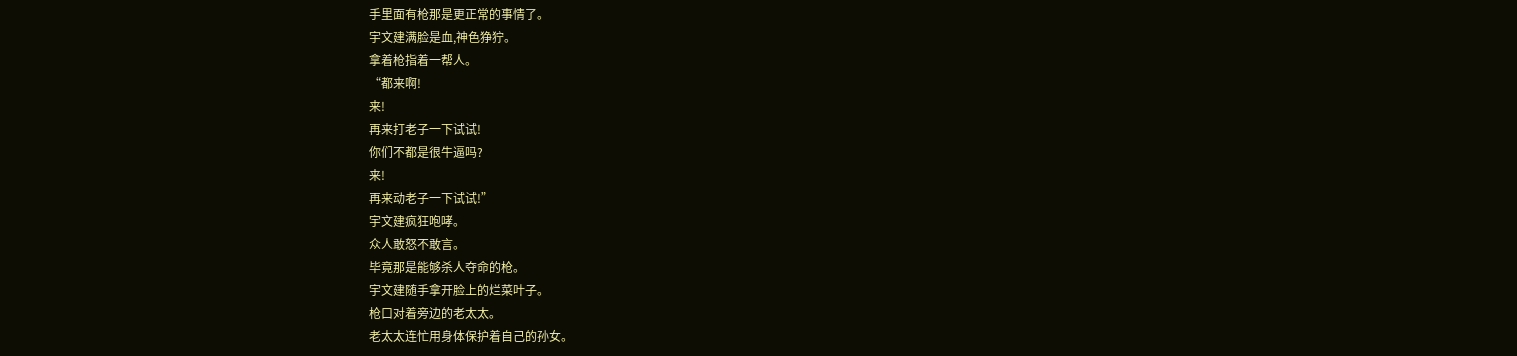手里面有枪那是更正常的事情了。
宇文建满脸是血,神色狰狞。
拿着枪指着一帮人。
“都来啊!
来!
再来打老子一下试试!
你们不都是很牛逼吗?
来!
再来动老子一下试试!”
宇文建疯狂咆哮。
众人敢怒不敢言。
毕竟那是能够杀人夺命的枪。
宇文建随手拿开脸上的烂菜叶子。
枪口对着旁边的老太太。
老太太连忙用身体保护着自己的孙女。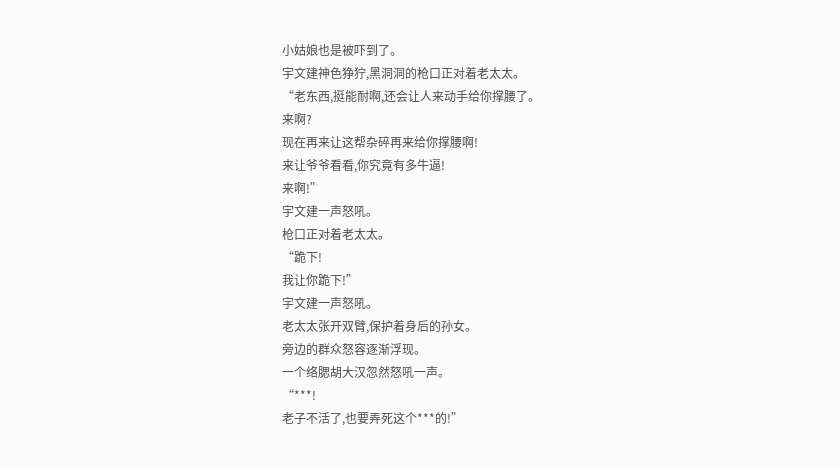小姑娘也是被吓到了。
宇文建神色狰狞,黑洞洞的枪口正对着老太太。
“老东西,挺能耐啊,还会让人来动手给你撑腰了。
来啊?
现在再来让这帮杂碎再来给你撑腰啊!
来让爷爷看看,你究竟有多牛逼!
来啊!”
宇文建一声怒吼。
枪口正对着老太太。
“跪下!
我让你跪下!”
宇文建一声怒吼。
老太太张开双臂,保护着身后的孙女。
旁边的群众怒容逐渐浮现。
一个络腮胡大汉忽然怒吼一声。
“***!
老子不活了,也要弄死这个***的!”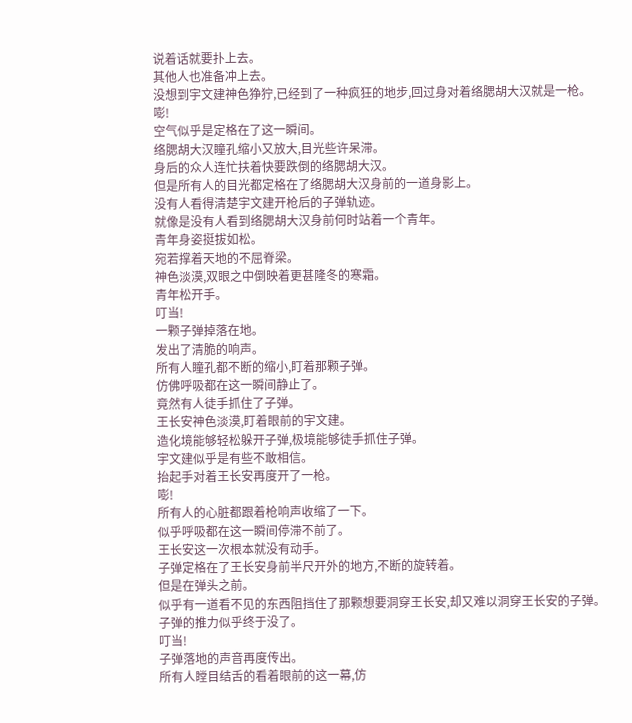说着话就要扑上去。
其他人也准备冲上去。
没想到宇文建神色狰狞,已经到了一种疯狂的地步,回过身对着络腮胡大汉就是一枪。
嘭!
空气似乎是定格在了这一瞬间。
络腮胡大汉瞳孔缩小又放大,目光些许呆滞。
身后的众人连忙扶着快要跌倒的络腮胡大汉。
但是所有人的目光都定格在了络腮胡大汉身前的一道身影上。
没有人看得清楚宇文建开枪后的子弹轨迹。
就像是没有人看到络腮胡大汉身前何时站着一个青年。
青年身姿挺拔如松。
宛若撑着天地的不屈脊梁。
神色淡漠,双眼之中倒映着更甚隆冬的寒霜。
青年松开手。
叮当!
一颗子弹掉落在地。
发出了清脆的响声。
所有人瞳孔都不断的缩小,盯着那颗子弹。
仿佛呼吸都在这一瞬间静止了。
竟然有人徒手抓住了子弹。
王长安神色淡漠,盯着眼前的宇文建。
造化境能够轻松躲开子弹,极境能够徒手抓住子弹。
宇文建似乎是有些不敢相信。
抬起手对着王长安再度开了一枪。
嘭!
所有人的心脏都跟着枪响声收缩了一下。
似乎呼吸都在这一瞬间停滞不前了。
王长安这一次根本就没有动手。
子弹定格在了王长安身前半尺开外的地方,不断的旋转着。
但是在弹头之前。
似乎有一道看不见的东西阻挡住了那颗想要洞穿王长安,却又难以洞穿王长安的子弹。
子弹的推力似乎终于没了。
叮当!
子弹落地的声音再度传出。
所有人瞠目结舌的看着眼前的这一幕,仿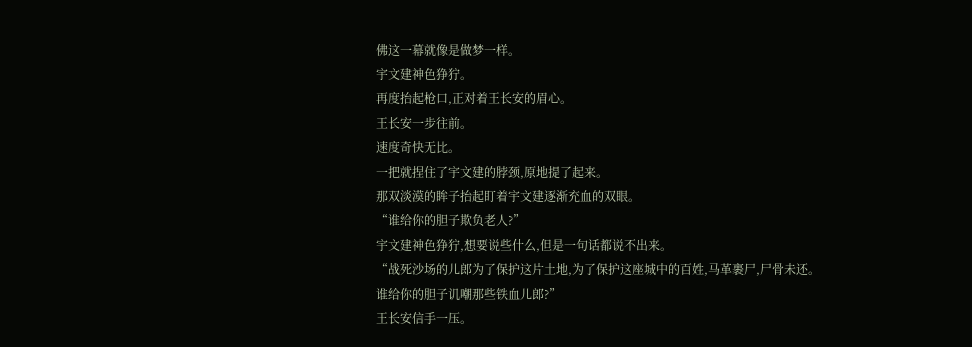佛这一幕就像是做梦一样。
宇文建神色狰狞。
再度抬起枪口,正对着王长安的眉心。
王长安一步往前。
速度奇快无比。
一把就捏住了宇文建的脖颈,原地提了起来。
那双淡漠的眸子抬起盯着宇文建逐渐充血的双眼。
“谁给你的胆子欺负老人?”
宇文建神色狰狞,想要说些什么,但是一句话都说不出来。
“战死沙场的儿郎为了保护这片土地,为了保护这座城中的百姓,马革裹尸,尸骨未还。
谁给你的胆子讥嘲那些铁血儿郎?”
王长安信手一压。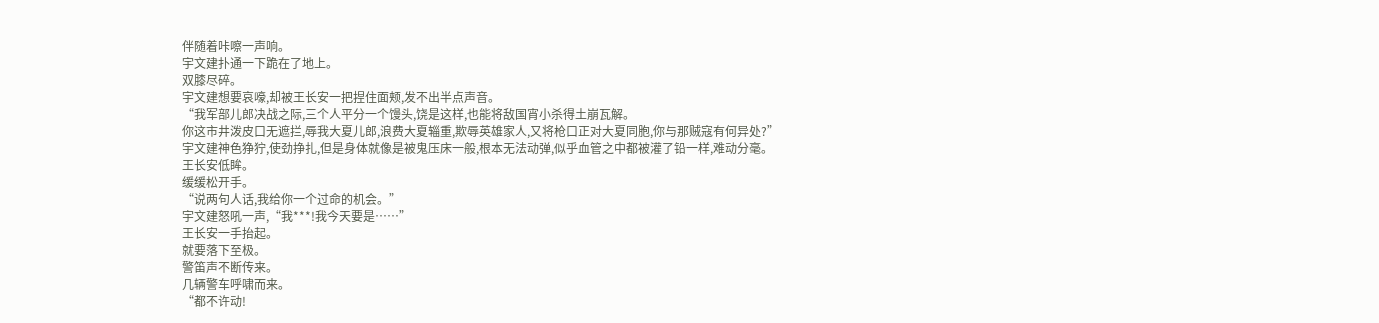伴随着咔嚓一声响。
宇文建扑通一下跪在了地上。
双膝尽碎。
宇文建想要哀嚎,却被王长安一把捏住面颊,发不出半点声音。
“我军部儿郎决战之际,三个人平分一个馒头,饶是这样,也能将敌国宵小杀得土崩瓦解。
你这市井泼皮口无遮拦,辱我大夏儿郎,浪费大夏辎重,欺辱英雄家人,又将枪口正对大夏同胞,你与那贼寇有何异处?”
宇文建神色狰狞,使劲挣扎,但是身体就像是被鬼压床一般,根本无法动弹,似乎血管之中都被灌了铅一样,难动分毫。
王长安低眸。
缓缓松开手。
“说两句人话,我给你一个过命的机会。”
宇文建怒吼一声,“我***!我今天要是……”
王长安一手抬起。
就要落下至极。
警笛声不断传来。
几辆警车呼啸而来。
“都不许动!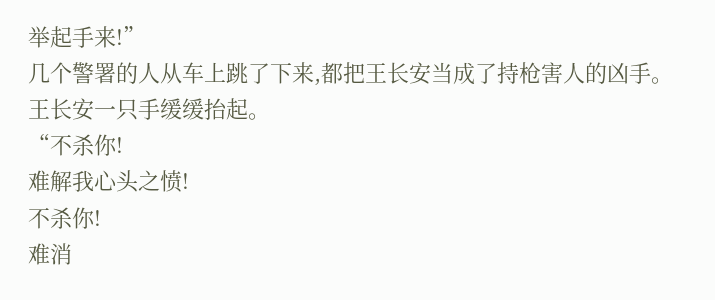举起手来!”
几个警署的人从车上跳了下来,都把王长安当成了持枪害人的凶手。
王长安一只手缓缓抬起。
“不杀你!
难解我心头之愤!
不杀你!
难消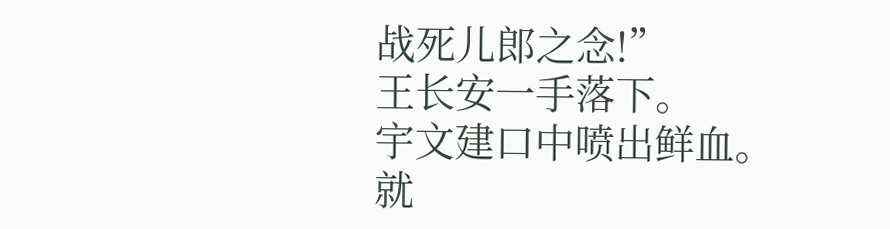战死儿郎之念!”
王长安一手落下。
宇文建口中喷出鲜血。
就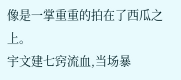像是一掌重重的拍在了西瓜之上。
宇文建七窍流血,当场暴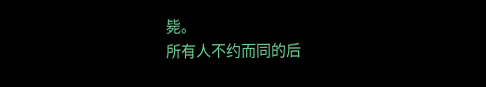毙。
所有人不约而同的后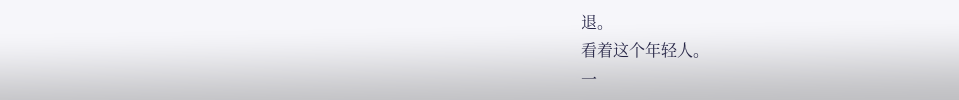退。
看着这个年轻人。
一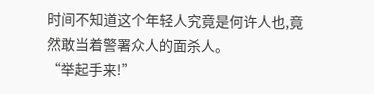时间不知道这个年轻人究竟是何许人也,竟然敢当着警署众人的面杀人。
“举起手来!”